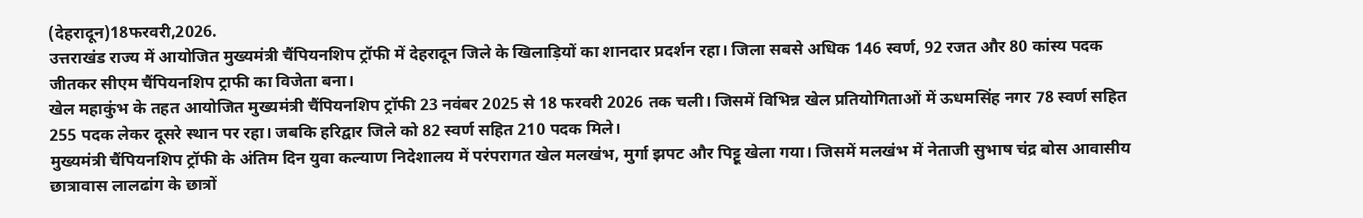(देहरादून)18फरवरी,2026.
उत्तराखंड राज्य में आयोजित मुख्यमंत्री चैंपियनशिप ट्रॉफी में देहरादून जिले के खिलाड़ियों का शानदार प्रदर्शन रहा। जिला सबसे अधिक 146 स्वर्ण, 92 रजत और 80 कांस्य पदक जीतकर सीएम चैंपियनशिप ट्राफी का विजेता बना।
खेल महाकुंभ के तहत आयोजित मुख्यमंत्री चैंपियनशिप ट्रॉफी 23 नवंबर 2025 से 18 फरवरी 2026 तक चली। जिसमें विभिन्न खेल प्रतियोगिताओं में ऊधमसिंह नगर 78 स्वर्ण सहित 255 पदक लेकर दूसरे स्थान पर रहा। जबकि हरिद्वार जिले को 82 स्वर्ण सहित 210 पदक मिले।
मुख्यमंत्री चैंपियनशिप ट्रॉफी के अंतिम दिन युवा कल्याण निदेशालय में परंपरागत खेल मलखंभ, मुर्गा झपट और पिट्टू खेला गया। जिसमें मलखंभ में नेताजी सुभाष चंद्र बोस आवासीय छात्रावास लालढांग के छात्रों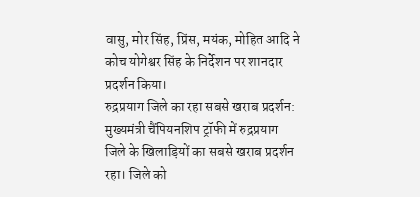वासु, मोर सिंह, प्रिंस, मयंक, मोहित आदि ने कोच योगेश्वर सिंह के निर्देशन पर शानदार प्रदर्शन किया।
रुद्रप्रयाग जिले का रहा सबसे खराब प्रदर्शन:
मुख्यमंत्री चैंपियनशिप ट्रॉफी में रुद्रप्रयाग जिले के खिलाड़ियों का सबसे खराब प्रदर्शन रहा। जिले को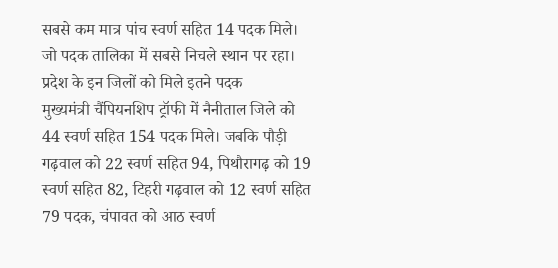सबसे कम मात्र पांच स्वर्ण सहित 14 पदक मिले। जो पदक तालिका में सबसे निचले स्थान पर रहा।
प्रदेश के इन जिलों को मिले इतने पदक
मुख्यमंत्री चैंपियनशिप ट्रॉफी में नैनीताल जिले को 44 स्वर्ण सहित 154 पदक मिले। जबकि पौड़ी गढ़वाल को 22 स्वर्ण सहित 94, पिथौरागढ़ को 19 स्वर्ण सहित 82, टिहरी गढ़वाल को 12 स्वर्ण सहित 79 पदक, चंपावत को आठ स्वर्ण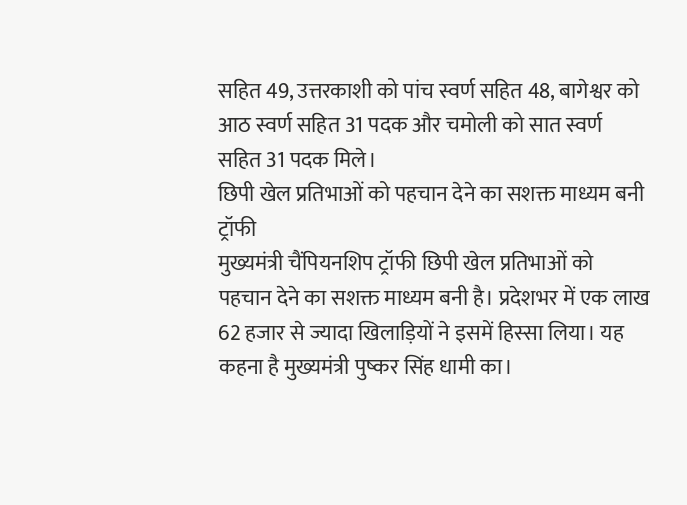सहित 49, उत्तरकाशी को पांच स्वर्ण सहित 48, बागेश्वर को आठ स्वर्ण सहित 31 पदक और चमोली को सात स्वर्ण सहित 31 पदक मिले।
छिपी खेल प्रतिभाओं को पहचान देने का सशक्त माध्यम बनी ट्रॉफी
मुख्यमंत्री चैंपियनशिप ट्रॉफी छिपी खेल प्रतिभाओं को पहचान देने का सशक्त माध्यम बनी है। प्रदेशभर में एक लाख 62 हजार से ज्यादा खिलाड़ियों ने इसमें हिस्सा लिया। यह कहना है मुख्यमंत्री पुष्कर सिंह धामी का।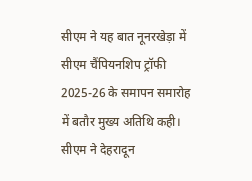सीएम ने यह बात नूनरखेड़ा में सीएम चैंपियनशिप ट्रॉफी 2025-26 के समापन समारोह में बतौर मुख्य अतिथि कही। सीएम ने देहरादून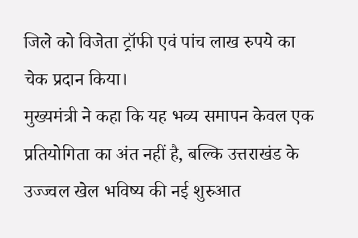जिले को विजेता ट्रॉफी एवं पांच लाख रुपये का चेक प्रदान किया।
मुख्यमंत्री ने कहा कि यह भव्य समापन केवल एक प्रतियोगिता का अंत नहीं है, बल्कि उत्तराखंड के उज्ज्वल खेल भविष्य की नई शुरुआत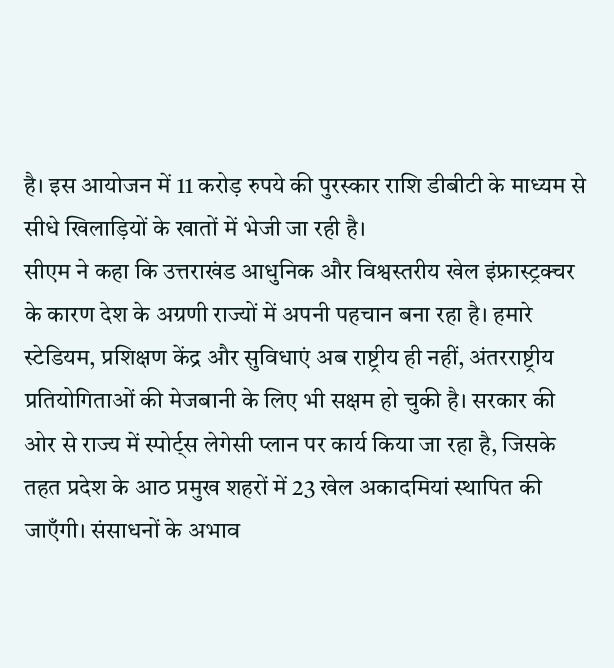है। इस आयोजन में 11 करोड़ रुपये की पुरस्कार राशि डीबीटी के माध्यम से सीधे खिलाड़ियों के खातों में भेजी जा रही है।
सीएम ने कहा कि उत्तराखंड आधुनिक और विश्वस्तरीय खेल इंफ्रास्ट्रक्चर के कारण देश के अग्रणी राज्यों में अपनी पहचान बना रहा है। हमारे स्टेडियम, प्रशिक्षण केंद्र और सुविधाएं अब राष्ट्रीय ही नहीं, अंतरराष्ट्रीय प्रतियोगिताओं की मेजबानी के लिए भी सक्षम हो चुकी है। सरकार की ओर से राज्य में स्पोर्ट्स लेगेसी प्लान पर कार्य किया जा रहा है, जिसके तहत प्रदेश के आठ प्रमुख शहरों में 23 खेल अकादमियां स्थापित की जाएँगी। संसाधनों के अभाव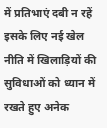में प्रतिभाएं दबी न रहें इसके लिए नई खेल नीति में खिलाड़ियों की सुविधाओं को ध्यान में रखते हुए अनेक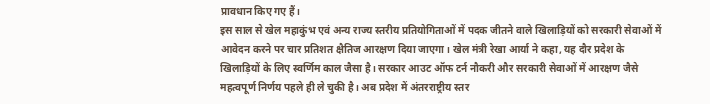प्रावधान किए गए हैं।
इस साल से खेल महाकुंभ एवं अन्य राज्य स्तरीय प्रतियोगिताओं में पदक जीतने वाले खिलाड़ियों को सरकारी सेवाओं में आवेदन करने पर चार प्रतिशत क्षैतिज आरक्षण दिया जाएगा। खेल मंत्री रेखा आर्या ने कहा, यह दौर प्रदेश के खिलाड़ियों के लिए स्वर्णिम काल जैसा है। सरकार आउट ऑफ टर्न नौकरी और सरकारी सेवाओं में आरक्षण जैसे महत्वपूर्ण निर्णय पहले ही ले चुकी है। अब प्रदेश में अंतरराष्ट्रीय स्तर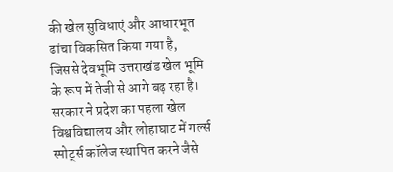की खेल सुविधाएं और आधारभूत ढांचा विकसित किया गया है, जिससे देवभूमि उत्तराखंड खेल भूमि के रूप में तेजी से आगे बढ़ रहा है।
सरकार ने प्रदेश का पहला खेल विश्वविद्यालय और लोहाघाट में गर्ल्स स्पोर्ट्स कॉलेज स्थापित करने जैसे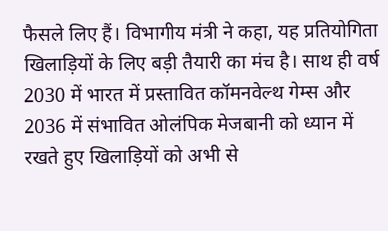फैसले लिए हैं। विभागीय मंत्री ने कहा, यह प्रतियोगिता खिलाड़ियों के लिए बड़ी तैयारी का मंच है। साथ ही वर्ष 2030 में भारत में प्रस्तावित कॉमनवेल्थ गेम्स और 2036 में संभावित ओलंपिक मेजबानी को ध्यान में रखते हुए खिलाड़ियों को अभी से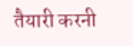तैयारी करनी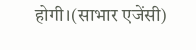होगी।(साभार एजेंसी)